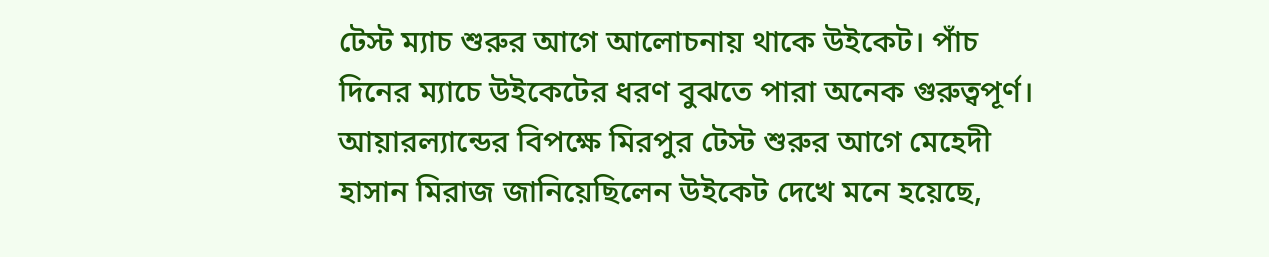টেস্ট ম্যাচ শুরুর আগে আলোচনায় থাকে উইকেট। পাঁচ দিনের ম্যাচে উইকেটের ধরণ বুঝতে পারা অনেক গুরুত্বপূর্ণ। আয়ারল্যান্ডের বিপক্ষে মিরপুর টেস্ট শুরুর আগে মেহেদী হাসান মিরাজ জানিয়েছিলেন উইকেট দেখে মনে হয়েছে,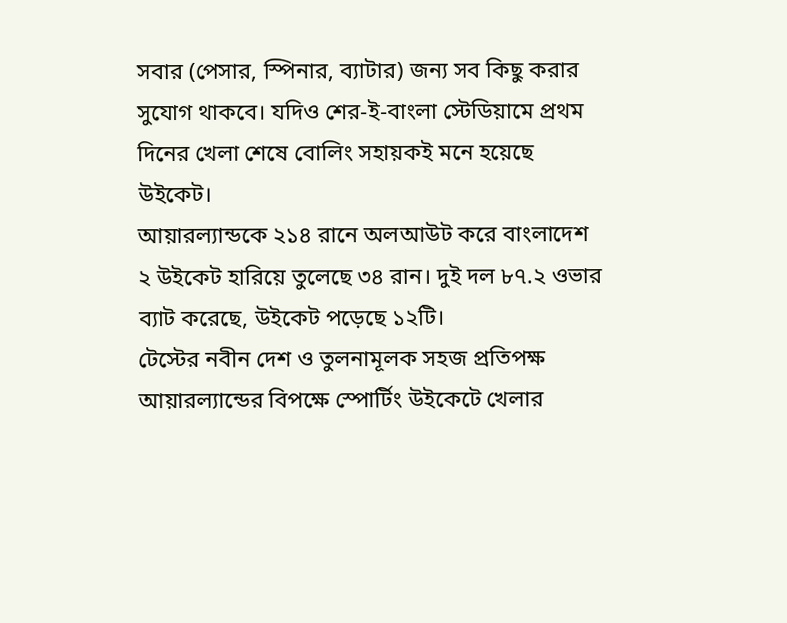সবার (পেসার, স্পিনার, ব্যাটার) জন্য সব কিছু করার সুযোগ থাকবে। যদিও শের-ই-বাংলা স্টেডিয়ামে প্রথম দিনের খেলা শেষে বোলিং সহায়কই মনে হয়েছে উইকেট।
আয়ারল্যান্ডকে ২১৪ রানে অলআউট করে বাংলাদেশ ২ উইকেট হারিয়ে তুলেছে ৩৪ রান। দুই দল ৮৭.২ ওভার ব্যাট করেছে, উইকেট পড়েছে ১২টি।
টেস্টের নবীন দেশ ও তুলনামূলক সহজ প্রতিপক্ষ আয়ারল্যান্ডের বিপক্ষে স্পোর্টিং উইকেটে খেলার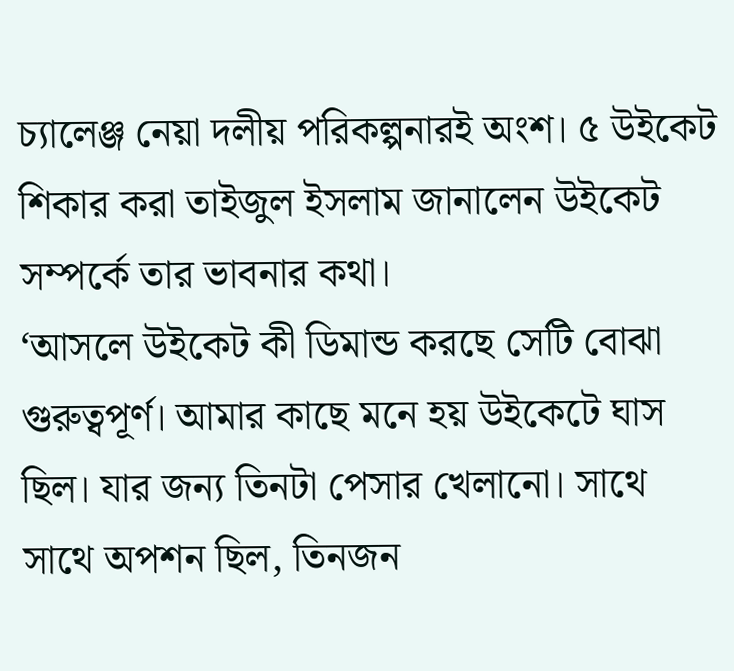চ্যালেঞ্জ নেয়া দলীয় পরিকল্পনারই অংশ। ৫ উইকেট শিকার করা তাইজুল ইসলাম জানালেন উইকেট সম্পর্কে তার ভাবনার কথা।
‘আসলে উইকেট কী ডিমান্ড করছে সেটি বোঝা গুরুত্বপূর্ণ। আমার কাছে মনে হয় উইকেটে ঘাস ছিল। যার জন্য তিনটা পেসার খেলানো। সাথে সাথে অপশন ছিল, তিনজন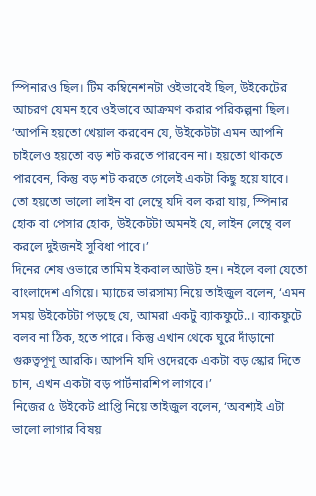স্পিনারও ছিল। টিম কম্বিনেশনটা ওইভাবেই ছিল, উইকেটের আচরণ যেমন হবে ওইভাবে আক্রমণ করার পরিকল্পনা ছিল।
‘আপনি হয়তো খেয়াল করবেন যে, উইকেটটা এমন আপনি চাইলেও হয়তো বড় শট করতে পারবেন না। হয়তো থাকতে পারবেন, কিন্তু বড় শট করতে গেলেই একটা কিছু হয়ে যাবে। তো হয়তো ভালো লাইন বা লেন্থে যদি বল করা যায়, স্পিনার হোক বা পেসার হোক, উইকেটটা অমনই যে, লাইন লেন্থে বল করলে দুইজনই সুবিধা পাবে।’
দিনের শেষ ওভারে তামিম ইকবাল আউট হন। নইলে বলা যেতো বাংলাদেশ এগিয়ে। ম্যাচের ভারসাম্য নিয়ে তাইজুল বলেন, ‘এমন সময় উইকেটটা পড়ছে যে, আমরা একটু ব্যাকফুটে..। ব্যাকফুটে বলব না ঠিক, হতে পারে। কিন্তু এখান থেকে ঘুরে দাঁড়ানো গুরুত্বপূণূ আরকি। আপনি যদি ওদেরকে একটা বড় স্কোর দিতে চান, এখন একটা বড় পার্টনারশিপ লাগবে।’
নিজের ৫ উইকেট প্রাপ্তি নিয়ে তাইজুল বলেন, ‘অবশ্যই এটা ভালো লাগার বিষয়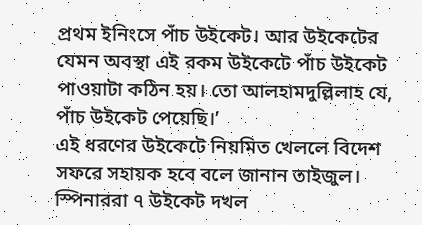প্রথম ইনিংসে পাঁচ উইকেট। আর উইকেটের যেমন অবস্থা এই রকম উইকেটে পাঁচ উইকেট পাওয়াটা কঠিন হয়। তো আলহামদুল্লিলাহ যে, পাঁচ উইকেট পেয়েছি।’
এই ধরণের উইকেটে নিয়মিত খেললে বিদেশ সফরে সহায়ক হবে বলে জানান তাইজুল। স্পিনাররা ৭ উইকেট দখল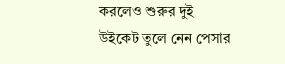করলেও শুরুর দুই উইকেট তুলে নেন পেসার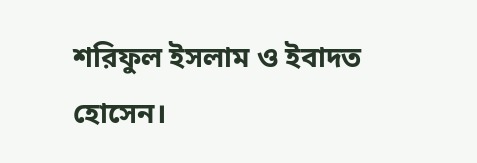শরিফুল ইসলাম ও ইবাদত হোসেন।